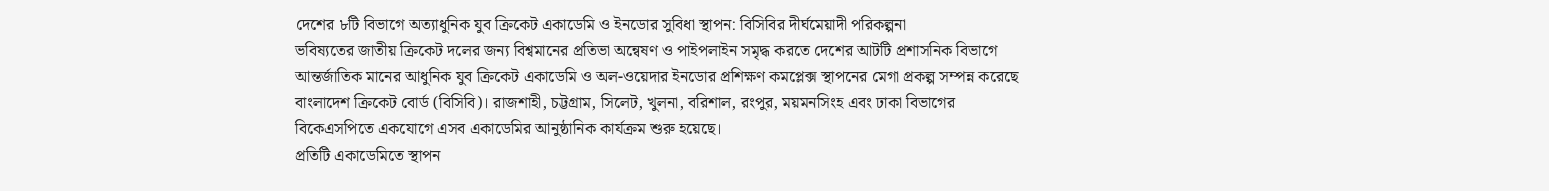দেশের ৮টি বিভাগে অত্যাধুনিক যুব ক্রিকেট একাডেমি ও ইনডোর সুবিধা স্থাপন: বিসিবির দীর্ঘমেয়াদী পরিকল্পনা
ভবিষ্যতের জাতীয় ক্রিকেট দলের জন্য বিশ্বমানের প্রতিভা অন্বেষণ ও পাইপলাইন সমৃদ্ধ করতে দেশের আটটি প্রশাসনিক বিভাগে আন্তর্জাতিক মানের আধুনিক যুব ক্রিকেট একাডেমি ও অল-ওয়েদার ইনডোর প্রশিক্ষণ কমপ্লেক্স স্থাপনের মেগা প্রকল্প সম্পন্ন করেছে বাংলাদেশ ক্রিকেট বোর্ড (বিসিবি)। রাজশাহী, চট্টগ্রাম, সিলেট, খুলনা, বরিশাল, রংপুর, ময়মনসিংহ এবং ঢাকা বিভাগের বিকেএসপিতে একযোগে এসব একাডেমির আনুষ্ঠানিক কার্যক্রম শুরু হয়েছে।
প্রতিটি একাডেমিতে স্থাপন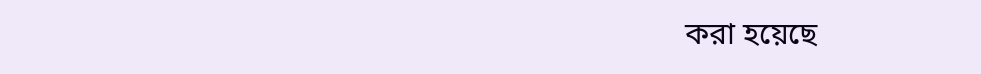করা হয়েছে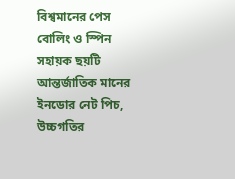বিশ্বমানের পেস বোলিং ও স্পিন সহায়ক ছয়টি আন্তর্জাতিক মানের ইনডোর নেট পিচ, উচ্চগতির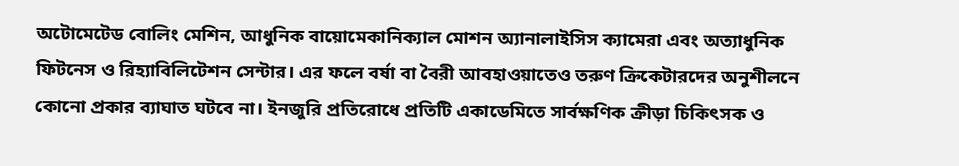অটোমেটেড বোলিং মেশিন, আধুনিক বায়োমেকানিক্যাল মোশন অ্যানালাইসিস ক্যামেরা এবং অত্যাধুনিক ফিটনেস ও রিহ্যাবিলিটেশন সেন্টার। এর ফলে বর্ষা বা বৈরী আবহাওয়াতেও তরুণ ক্রিকেটারদের অনুশীলনে কোনো প্রকার ব্যাঘাত ঘটবে না। ইনজুরি প্রতিরোধে প্রতিটি একাডেমিতে সার্বক্ষণিক ক্রীড়া চিকিৎসক ও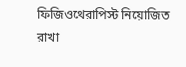ফিজিওথেরাপিস্ট নিয়োজিত রাখা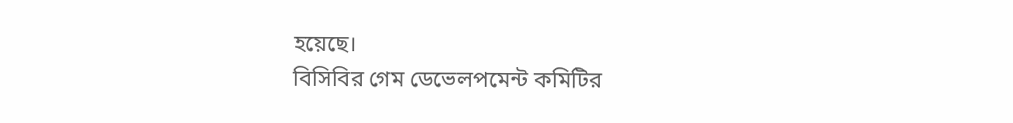হয়েছে।
বিসিবির গেম ডেভেলপমেন্ট কমিটির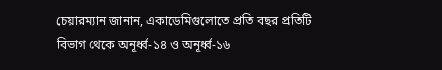চেয়ারম্যান জানান, একাডেমিগুলোতে প্রতি বছর প্রতিটি বিভাগ থেকে অনূর্ধ্ব-১৪ ও অনূর্ধ্ব-১৬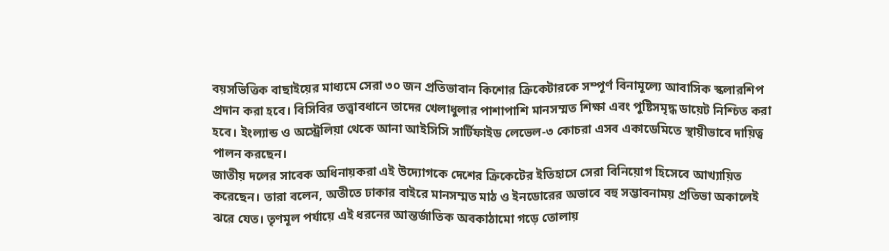বয়সভিত্তিক বাছাইয়ের মাধ্যমে সেরা ৩০ জন প্রতিভাবান কিশোর ক্রিকেটারকে সম্পূর্ণ বিনামূল্যে আবাসিক স্কলারশিপ প্রদান করা হবে। বিসিবির তত্ত্বাবধানে তাদের খেলাধুলার পাশাপাশি মানসম্মত শিক্ষা এবং পুষ্টিসমৃদ্ধ ডায়েট নিশ্চিত করা হবে। ইংল্যান্ড ও অস্ট্রেলিয়া থেকে আনা আইসিসি সার্টিফাইড লেভেল-৩ কোচরা এসব একাডেমিতে স্থায়ীভাবে দায়িত্ব পালন করছেন।
জাতীয় দলের সাবেক অধিনায়করা এই উদ্যোগকে দেশের ক্রিকেটের ইতিহাসে সেরা বিনিয়োগ হিসেবে আখ্যায়িত করেছেন। তারা বলেন, অতীতে ঢাকার বাইরে মানসম্মত মাঠ ও ইনডোরের অভাবে বহু সম্ভাবনাময় প্রতিভা অকালেই ঝরে যেত। তৃণমূল পর্যায়ে এই ধরনের আন্তর্জাতিক অবকাঠামো গড়ে তোলায়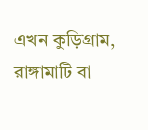এখন কুড়িগ্রাম, রাঙ্গামাটি বা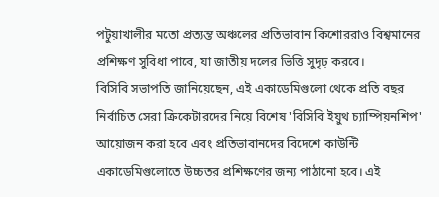পটুয়াখালীর মতো প্রত্যন্ত অঞ্চলের প্রতিভাবান কিশোররাও বিশ্বমানের প্রশিক্ষণ সুবিধা পাবে, যা জাতীয় দলের ভিত্তি সুদৃঢ় করবে।
বিসিবি সভাপতি জানিয়েছেন, এই একাডেমিগুলো থেকে প্রতি বছর নির্বাচিত সেরা ক্রিকেটারদের নিয়ে বিশেষ 'বিসিবি ইয়ুথ চ্যাম্পিয়নশিপ' আয়োজন করা হবে এবং প্রতিভাবানদের বিদেশে কাউন্টি একাডেমিগুলোতে উচ্চতর প্রশিক্ষণের জন্য পাঠানো হবে। এই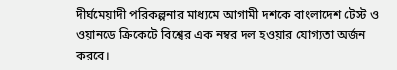দীর্ঘমেয়াদী পরিকল্পনার মাধ্যমে আগামী দশকে বাংলাদেশ টেস্ট ও ওয়ানডে ক্রিকেটে বিশ্বের এক নম্বর দল হওয়ার যোগ্যতা অর্জন করবে।